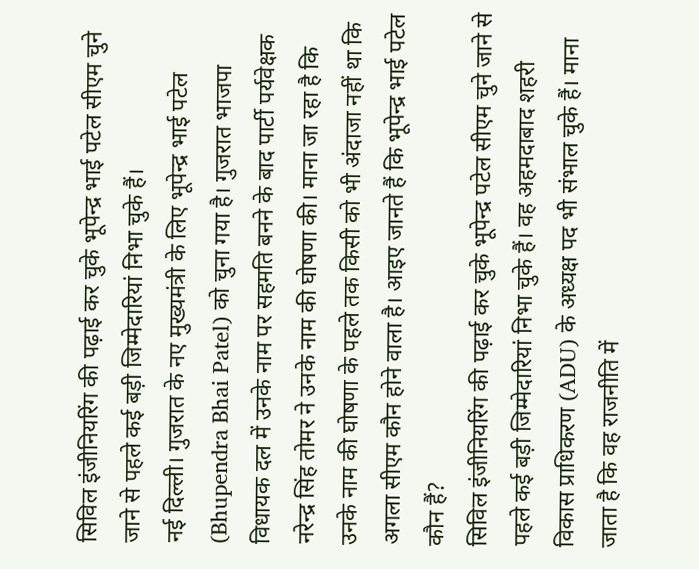सिविल इंजीनियरिंग की पढ़ाई कर चुके भूपेन्द्र भाई पटेल सीएम चुने जाने से पहले कई बड़ी जिम्मेदारियां निभा चुके हैं।
नई दिल्ली। गुजरात के नए मुख्यमंत्री के लिए भूपेन्द्र भाई पटेल (Bhupendra Bhai Patel) को चुना गया है। गुजरात भाजपा विधायक दल में उनके नाम पर सहमति बनने के बाद पार्टी पर्यवेक्षक नरेन्द्र सिंह तोमर ने उनके नाम की घोषणा की। माना जा रहा है कि उनके नाम की घोषणा के पहले तक किसी को भी अंदाजा नहीं था कि अगला सीएम कौन होने वाला है। आइए जानते हैं कि भूपेन्द्र भाई पटेल कौन हैं?
सिविल इंजीनियरिंग की पढ़ाई कर चुके भूपेन्द्र पटेल सीएम चुने जाने से पहले कई बड़ी जिम्मेदारियां निभा चुके हैं। वह अहमदाबाद शहरी विकास प्राधिकरण (ADU) के अध्यक्ष पद भी संभाल चुके हैं। माना जाता है कि वह राजनीति में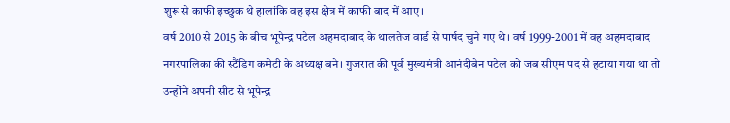शुरू से काफी इच्छुक थे हालांकि वह इस क्षेत्र में काफी बाद में आए।
वर्ष 2010 से 2015 के बीच भूपेन्द्र पटेल अहमदाबाद के थालतेज वार्ड से पार्षद चुने गए थे। वर्ष 1999-2001 में वह अहमदाबाद नगरपालिका की स्टैंडिग कमेटी के अध्यक्ष बने। गुजरात की पूर्व मुख्यमंत्री आनंदीबेन पटेल को जब सीएम पद से हटाया गया था तो उन्होंने अपनी सीट से भूपेन्द्र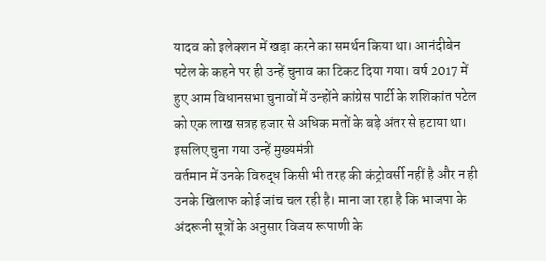यादव को इलेक्शन में खड़ा करने का समर्थन किया था। आनंदीबेन पटेल के कहने पर ही उन्हें चुनाव का टिकट दिया गया। वर्ष 2017 में हुए आम विधानसभा चुनावों में उन्होंने कांग्रेस पार्टी के शशिकांत पटेल को एक लाख सत्रह हजार से अधिक मतों के बड़े अंतर से हटाया था।
इसलिए चुना गया उन्हें मुख्यमंत्री
वर्तमान में उनके विरुद्ध किसी भी तरह की कंट्रोवर्सी नहीं है और न ही उनके खिलाफ कोई जांच चल रही है। माना जा रहा है कि भाजपा के अंदरूनी सूत्रों के अनुसार विजय रूपाणी के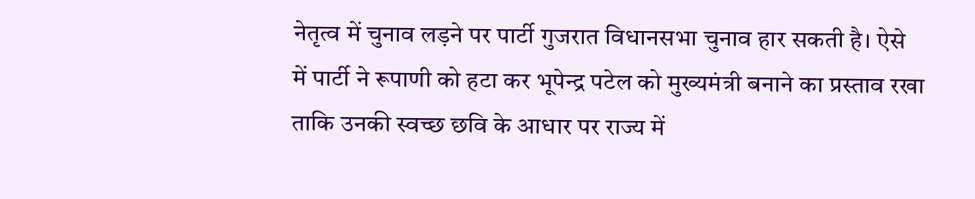नेतृत्व में चुनाव लड़ने पर पार्टी गुजरात विधानसभा चुनाव हार सकती है। ऐसे में पार्टी ने रूपाणी को हटा कर भूपेन्द्र पटेल को मुख्यमंत्री बनाने का प्रस्ताव रखा ताकि उनकी स्वच्छ छवि के आधार पर राज्य में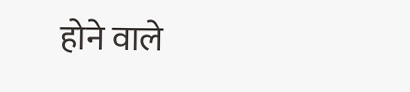होने वाले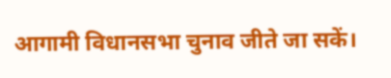आगामी विधानसभा चुनाव जीते जा सकें।